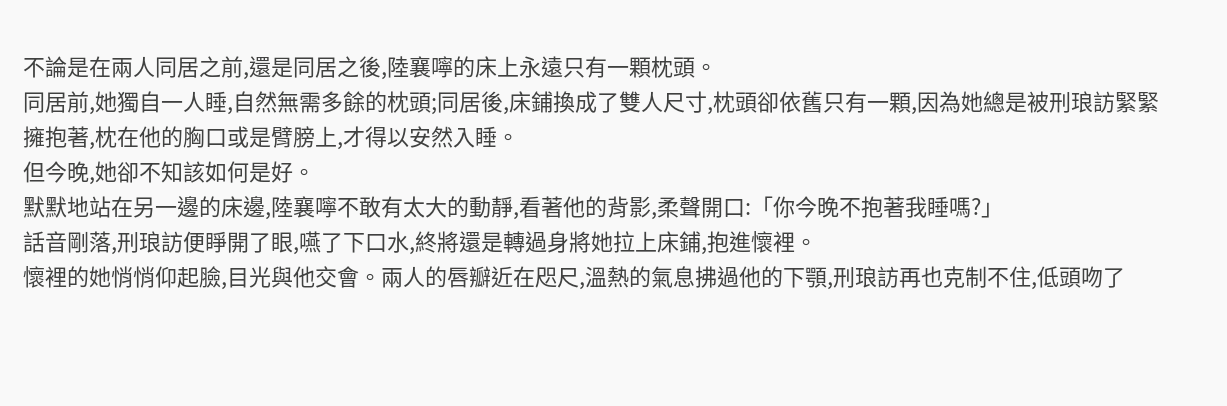不論是在兩人同居之前,還是同居之後,陸襄嚀的床上永遠只有一顆枕頭。
同居前,她獨自一人睡,自然無需多餘的枕頭;同居後,床鋪換成了雙人尺寸,枕頭卻依舊只有一顆,因為她總是被刑琅訪緊緊擁抱著,枕在他的胸口或是臂膀上,才得以安然入睡。
但今晚,她卻不知該如何是好。
默默地站在另一邊的床邊,陸襄嚀不敢有太大的動靜,看著他的背影,柔聲開口:「你今晚不抱著我睡嗎?」
話音剛落,刑琅訪便睜開了眼,嚥了下口水,終將還是轉過身將她拉上床鋪,抱進懷裡。
懷裡的她悄悄仰起臉,目光與他交會。兩人的唇瓣近在咫尺,溫熱的氣息拂過他的下顎,刑琅訪再也克制不住,低頭吻了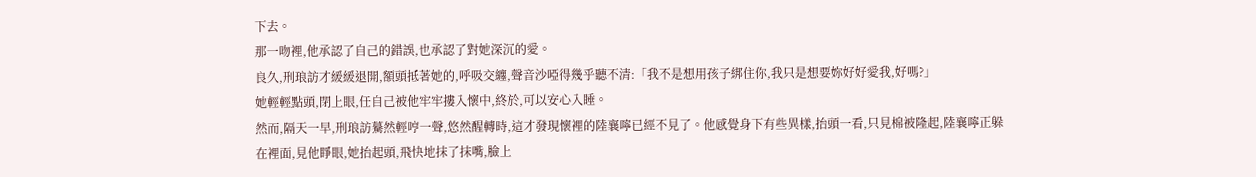下去。
那一吻裡,他承認了自己的錯誤,也承認了對她深沉的愛。
良久,刑琅訪才緩緩退開,額頭抵著她的,呼吸交纏,聲音沙啞得幾乎聽不清:「我不是想用孩子綁住你,我只是想要妳好好愛我,好嗎?」
她輕輕點頭,閉上眼,任自己被他牢牢摟入懷中,終於,可以安心入睡。
然而,隔天一早,刑琅訪驀然輕哼一聲,悠然醒轉時,這才發現懷裡的陸襄嚀已經不見了。他感覺身下有些異樣,抬頭一看,只見棉被隆起,陸襄嚀正躲在裡面,見他睜眼,她抬起頭,飛快地抹了抹嘴,臉上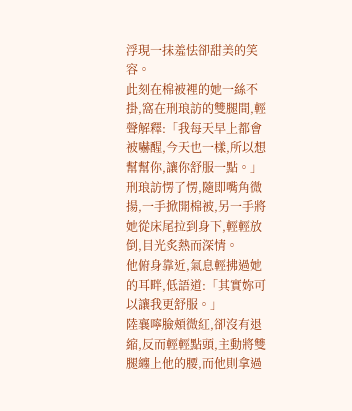浮現一抹羞怯卻甜美的笑容。
此刻在棉被裡的她一絲不掛,窩在刑琅訪的雙腿間,輕聲解釋:「我每天早上都會被嚇醒,今天也一樣,所以想幫幫你,讓你舒服一點。」
刑琅訪愣了愣,隨即嘴角微揚,一手掀開棉被,另一手將她從床尾拉到身下,輕輕放倒,目光炙熱而深情。
他俯身靠近,氣息輕拂過她的耳畔,低語道:「其實妳可以讓我更舒服。」
陸襄嚀臉頰微紅,卻沒有退縮,反而輕輕點頭,主動將雙腿纏上他的腰,而他則拿過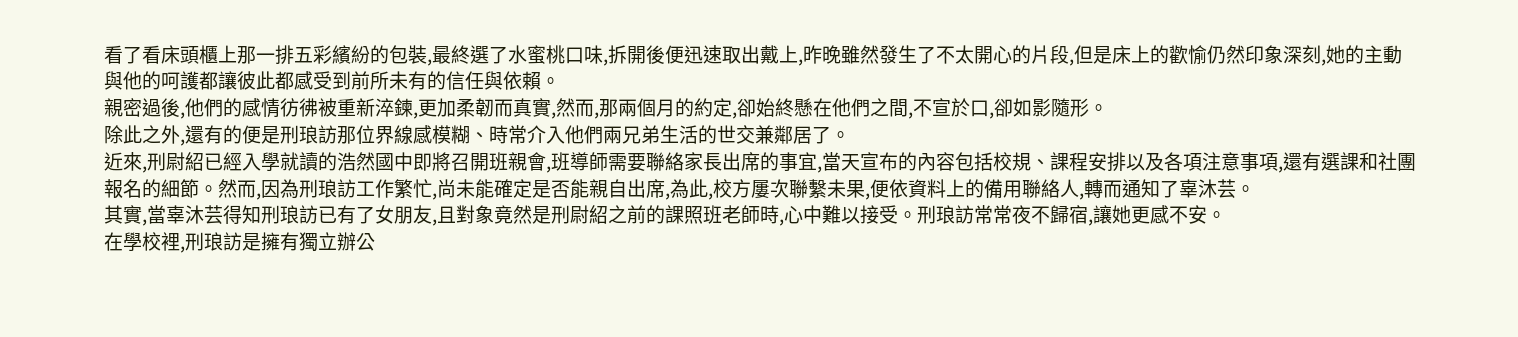看了看床頭櫃上那一排五彩繽紛的包裝,最終選了水蜜桃口味,拆開後便迅速取出戴上,昨晚雖然發生了不太開心的片段,但是床上的歡愉仍然印象深刻,她的主動與他的呵護都讓彼此都感受到前所未有的信任與依賴。
親密過後,他們的感情彷彿被重新淬鍊,更加柔韌而真實,然而,那兩個月的約定,卻始終懸在他們之間,不宣於口,卻如影隨形。
除此之外,還有的便是刑琅訪那位界線感模糊、時常介入他們兩兄弟生活的世交兼鄰居了。
近來,刑尉紹已經入學就讀的浩然國中即將召開班親會,班導師需要聯絡家長出席的事宜,當天宣布的內容包括校規、課程安排以及各項注意事項,還有選課和社團報名的細節。然而,因為刑琅訪工作繁忙,尚未能確定是否能親自出席,為此,校方屢次聯繫未果,便依資料上的備用聯絡人,轉而通知了辜沐芸。
其實,當辜沐芸得知刑琅訪已有了女朋友,且對象竟然是刑尉紹之前的課照班老師時,心中難以接受。刑琅訪常常夜不歸宿,讓她更感不安。
在學校裡,刑琅訪是擁有獨立辦公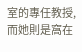室的專任教授,而她則是窩在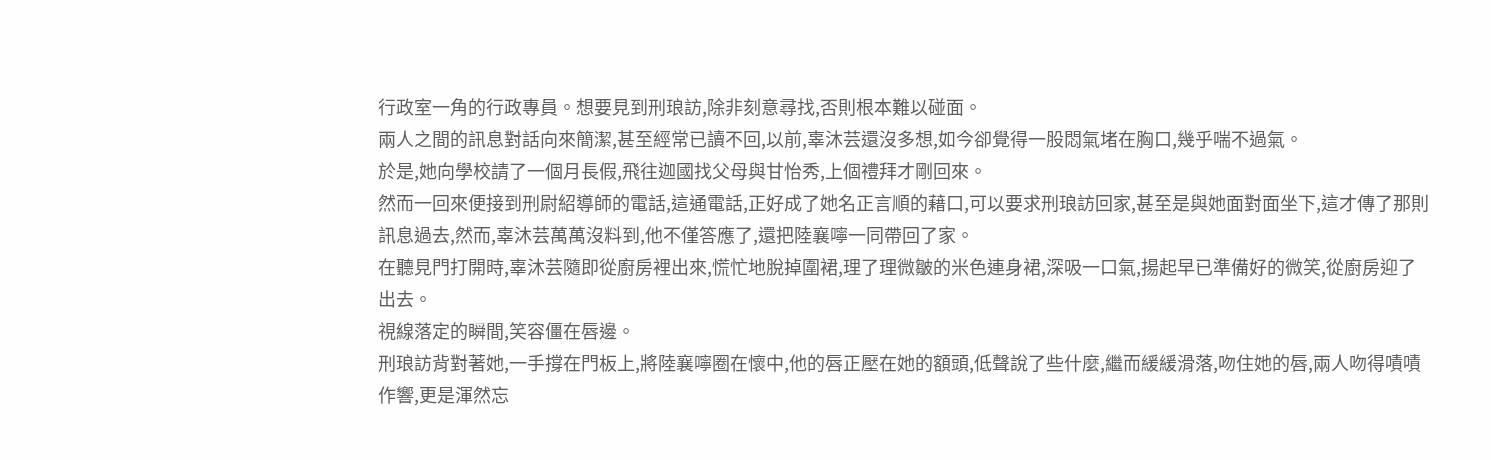行政室一角的行政專員。想要見到刑琅訪,除非刻意尋找,否則根本難以碰面。
兩人之間的訊息對話向來簡潔,甚至經常已讀不回,以前,辜沐芸還沒多想,如今卻覺得一股悶氣堵在胸口,幾乎喘不過氣。
於是,她向學校請了一個月長假,飛往迦國找父母與甘怡秀,上個禮拜才剛回來。
然而一回來便接到刑尉紹導師的電話,這通電話,正好成了她名正言順的藉口,可以要求刑琅訪回家,甚至是與她面對面坐下,這才傳了那則訊息過去,然而,辜沐芸萬萬沒料到,他不僅答應了,還把陸襄嚀一同帶回了家。
在聽見門打開時,辜沐芸隨即從廚房裡出來,慌忙地脫掉圍裙,理了理微皺的米色連身裙,深吸一口氣,揚起早已準備好的微笑,從廚房迎了出去。
視線落定的瞬間,笑容僵在唇邊。
刑琅訪背對著她,一手撐在門板上,將陸襄嚀圈在懷中,他的唇正壓在她的額頭,低聲說了些什麼,繼而緩緩滑落,吻住她的唇,兩人吻得嘖嘖作響,更是渾然忘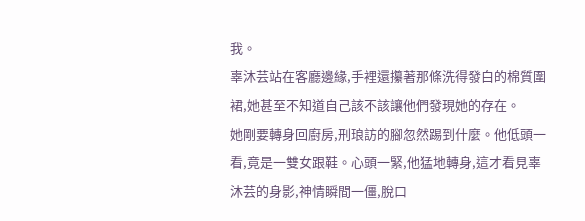我。
辜沐芸站在客廳邊緣,手裡還攥著那條洗得發白的棉質圍裙,她甚至不知道自己該不該讓他們發現她的存在。
她剛要轉身回廚房,刑琅訪的腳忽然踢到什麼。他低頭一看,竟是一雙女跟鞋。心頭一緊,他猛地轉身,這才看見辜沐芸的身影,神情瞬間一僵,脫口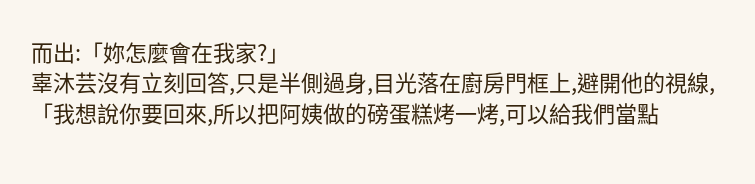而出:「妳怎麼會在我家?」
辜沐芸沒有立刻回答,只是半側過身,目光落在廚房門框上,避開他的視線,「我想說你要回來,所以把阿姨做的磅蛋糕烤一烤,可以給我們當點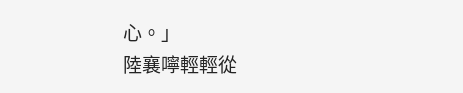心。」
陸襄嚀輕輕從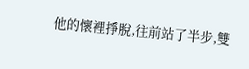他的懷裡掙脫,往前站了半步,雙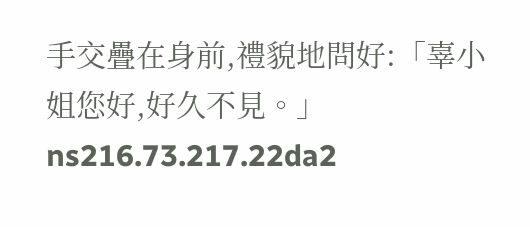手交疊在身前,禮貌地問好:「辜小姐您好,好久不見。」
ns216.73.217.22da2